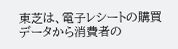東芝は、電子レシートの購買データから消費者の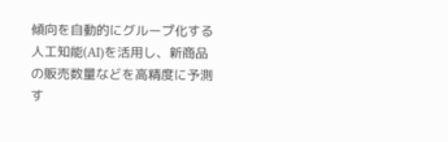傾向を自動的にグループ化する人工知能(AI)を活用し、新商品の販売数量などを高精度に予測す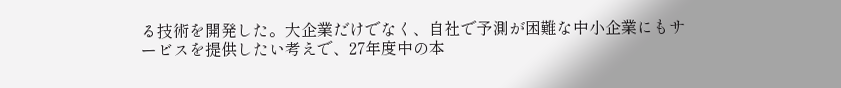る技術を開発した。大企業だけでなく、自社で予測が困難な中小企業にもサービスを提供したい考えで、27年度中の本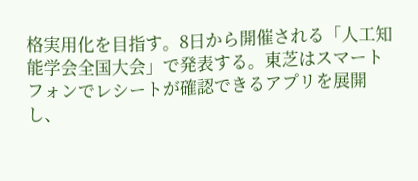格実用化を目指す。8日から開催される「人工知能学会全国大会」で発表する。東芝はスマートフォンでレシートが確認できるアプリを展開し、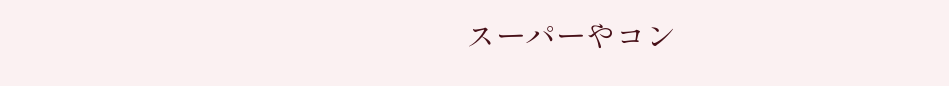スーパーやコン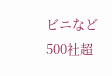ビニなど500社超